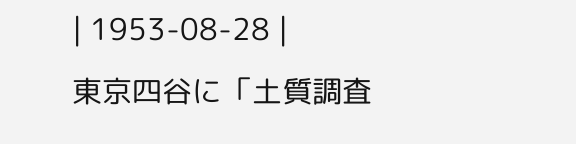| 1953-08-28 |
東京四谷に「土質調査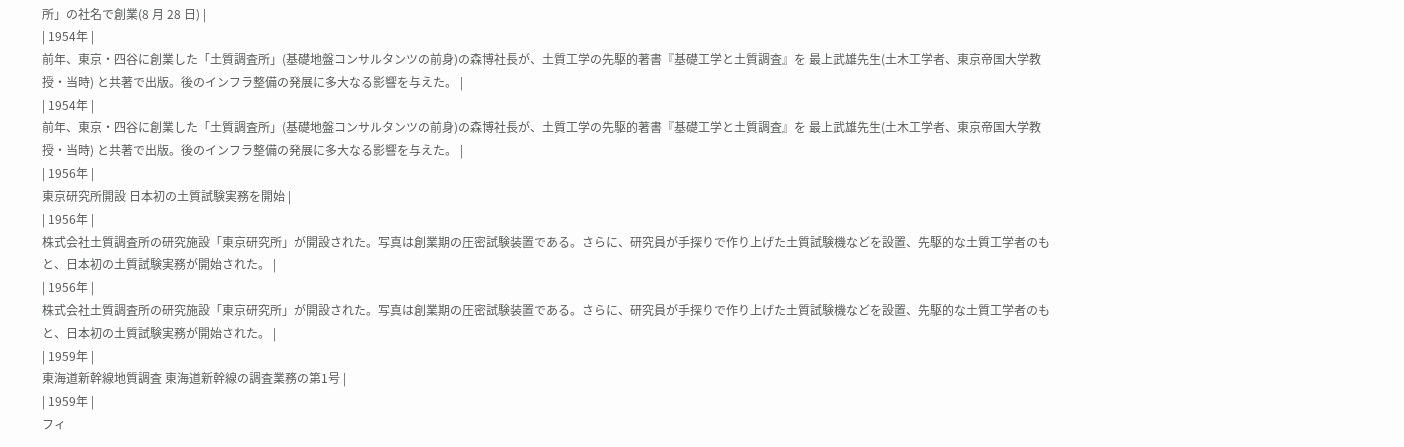所」の社名で創業(8 月 28 日) |
| 1954年 |
前年、東京・四谷に創業した「土質調査所」(基礎地盤コンサルタンツの前身)の森博社長が、土質工学の先駆的著書『基礎工学と土質調査』を 最上武雄先生(土木工学者、東京帝国大学教授・当時) と共著で出版。後のインフラ整備の発展に多大なる影響を与えた。 |
| 1954年 |
前年、東京・四谷に創業した「土質調査所」(基礎地盤コンサルタンツの前身)の森博社長が、土質工学の先駆的著書『基礎工学と土質調査』を 最上武雄先生(土木工学者、東京帝国大学教授・当時) と共著で出版。後のインフラ整備の発展に多大なる影響を与えた。 |
| 1956年 |
東京研究所開設 日本初の土質試験実務を開始 |
| 1956年 |
株式会社土質調査所の研究施設「東京研究所」が開設された。写真は創業期の圧密試験装置である。さらに、研究員が手探りで作り上げた土質試験機などを設置、先駆的な土質工学者のもと、日本初の土質試験実務が開始された。 |
| 1956年 |
株式会社土質調査所の研究施設「東京研究所」が開設された。写真は創業期の圧密試験装置である。さらに、研究員が手探りで作り上げた土質試験機などを設置、先駆的な土質工学者のもと、日本初の土質試験実務が開始された。 |
| 1959年 |
東海道新幹線地質調査 東海道新幹線の調査業務の第1号 |
| 1959年 |
フィ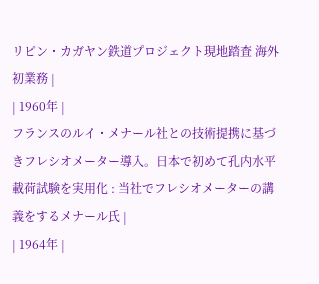リピン・カガヤン鉄道プロジェクト現地踏査 海外初業務 |
| 1960年 |
フランスのルイ・メナール社との技術提携に基づきフレシオメーター導入。日本で初めて孔内水平載荷試験を実用化 : 当社でフレシオメーターの講義をするメナール氏 |
| 1964年 |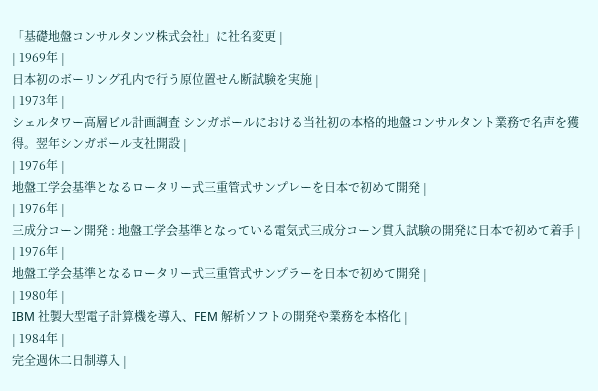「基礎地盤コンサルタンツ株式会社」に社名変更 |
| 1969年 |
日本初のボーリング孔内で行う原位置せん断試験を実施 |
| 1973年 |
シェルタワー高層ビル計画調査 シンガポールにおける当社初の本格的地盤コンサルタント業務で名声を獲得。翌年シンガポール支社開設 |
| 1976年 |
地盤工学会基準となるロータリー式三重管式サンプレーを日本で初めて開発 |
| 1976年 |
三成分コーン開発 : 地盤工学会基準となっている電気式三成分コーン貫入試験の開発に日本で初めて着手 |
| 1976年 |
地盤工学会基準となるロータリー式三重管式サンプラーを日本で初めて開発 |
| 1980年 |
IBM 社製大型電子計算機を導入、FEM 解析ソフトの開発や業務を本格化 |
| 1984年 |
完全週休二日制導入 |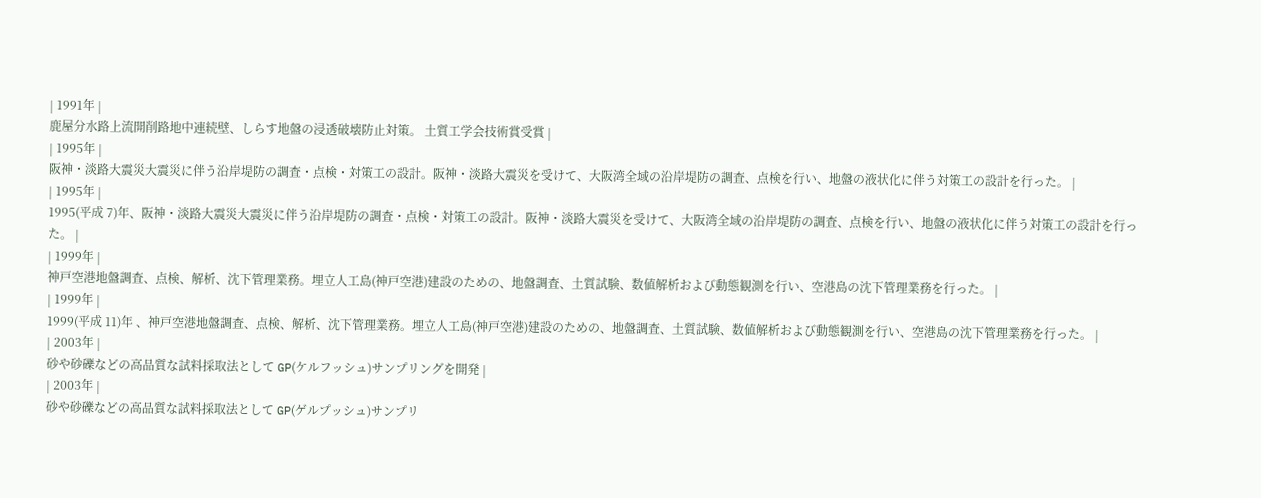| 1991年 |
鹿屋分水路上流開削路地中連続壁、しらす地盤の浸透破壊防止対策。 土質工学会技術賞受賞 |
| 1995年 |
阪神・淡路大震災大震災に伴う沿岸堤防の調査・点検・対策工の設計。阪神・淡路大震災を受けて、大阪湾全域の沿岸堤防の調査、点検を行い、地盤の液状化に伴う対策工の設計を行った。 |
| 1995年 |
1995(平成 7)年、阪神・淡路大震災大震災に伴う沿岸堤防の調査・点検・対策工の設計。阪神・淡路大震災を受けて、大阪湾全域の沿岸堤防の調査、点検を行い、地盤の液状化に伴う対策工の設計を行った。 |
| 1999年 |
神戸空港地盤調査、点検、解析、沈下管理業務。埋立人工島(神戸空港)建設のための、地盤調査、土質試験、数値解析および動態観測を行い、空港島の沈下管理業務を行った。 |
| 1999年 |
1999(平成 11)年 、神戸空港地盤調査、点検、解析、沈下管理業務。埋立人工島(神戸空港)建設のための、地盤調査、土質試験、数値解析および動態観測を行い、空港島の沈下管理業務を行った。 |
| 2003年 |
砂や砂礫などの高品質な試料採取法として GP(ケルフッシュ)サンプリングを開発 |
| 2003年 |
砂や砂礫などの高品質な試料採取法として GP(ゲルプッシュ)サンプリ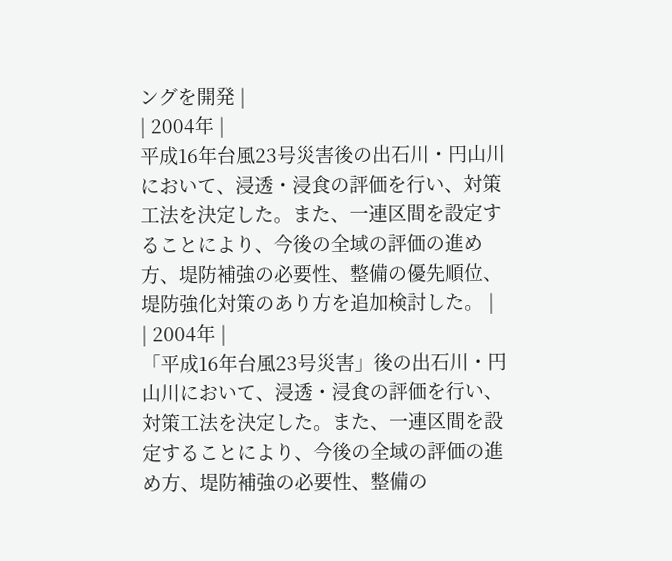ングを開発 |
| 2004年 |
平成16年台風23号災害後の出石川・円山川において、浸透・浸食の評価を行い、対策工法を決定した。また、一連区間を設定することにより、今後の全域の評価の進め方、堤防補強の必要性、整備の優先順位、堤防強化対策のあり方を追加検討した。 |
| 2004年 |
「平成16年台風23号災害」後の出石川・円山川において、浸透・浸食の評価を行い、対策工法を決定した。また、一連区間を設定することにより、今後の全域の評価の進め方、堤防補強の必要性、整備の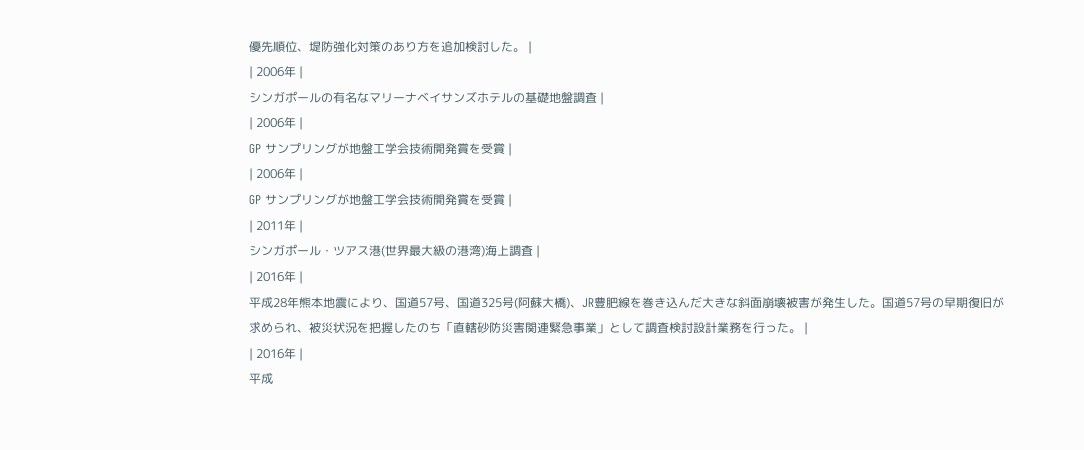優先順位、堤防強化対策のあり方を追加検討した。 |
| 2006年 |
シンガポールの有名なマリーナベイサンズホテルの基礎地盤調査 |
| 2006年 |
GP サンプリングが地盤工学会技術開発賞を受賞 |
| 2006年 |
GP サンプリングが地盤工学会技術開発賞を受賞 |
| 2011年 |
シンガポール・ツアス港(世界最大級の港湾)海上調査 |
| 2016年 |
平成28年熊本地震により、国道57号、国道325号(阿蘇大橋)、JR豊肥線を巻き込んだ大きな斜面崩壊被害が発生した。国道57号の早期復旧が求められ、被災状況を把握したのち「直轄砂防災害関連緊急事業」として調査検討設計業務を行った。 |
| 2016年 |
平成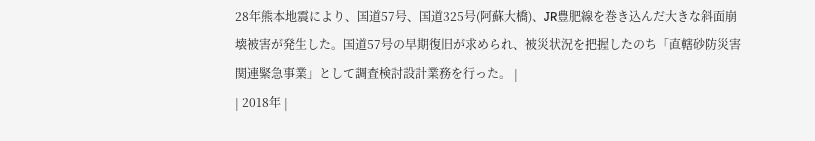28年熊本地震により、国道57号、国道325号(阿蘇大橋)、JR豊肥線を巻き込んだ大きな斜面崩壊被害が発生した。国道57号の早期復旧が求められ、被災状況を把握したのち「直轄砂防災害関連緊急事業」として調査検討設計業務を行った。 |
| 2018年 |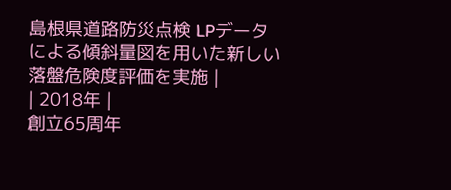島根県道路防災点検 LPデータによる傾斜量図を用いた新しい落盤危険度評価を実施 |
| 2018年 |
創立65周年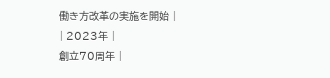働き方改革の実施を開始 |
| 2023年 |
創立70周年 |